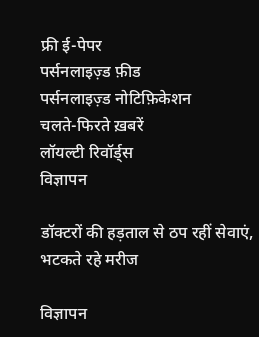फ्री ई-पेपर
पर्सनलाइज़्ड फ़ीड
पर्सनलाइज़्ड नोटिफ़िकेशन
चलते-फिरते ख़बरें
लॉयल्टी रिवॉर्ड्स
विज्ञापन

डॉक्टरों की हड़ताल से ठप रहीं सेवाएं, भटकते रहे मरीज

विज्ञापन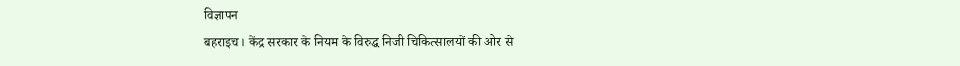विज्ञापन
बहराइच। केंद्र सरकार के नियम के विरुद्ध निजी चिकित्सालयों की ओर से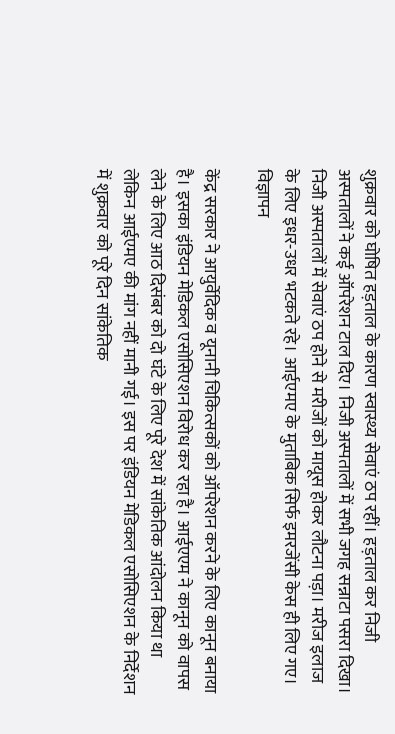शुक्रवार को घोषित हड़ताल के कारण स्वास्थ्य सेवाएं ठप रहीं। हड़ताल कर निजी अस्पतालों ने कई ऑपरेशन टाल दिए। निजी अस्पतालों में सभी जगह सन्नाटा पसरा दिखा। निजी अस्पतालों में सेवाएं ठप होने से मरीजों को मायूस होकर लौटना पड़ा। मरीज इलाज के लिए इधर-उधर भटकते रहे। आईएमए के मुताबिक सिर्फ इमरजेंसी केस ही लिए गए।
विज्ञापन

केंद्र सरकार ने आयुर्वेदिक व यूनानी चिकित्सकों को ऑपरेशन करने के लिए कानून बनाया है। इसका इंडियन मेडिकल एसोसिएशन विरोध कर रहा है। आईएएम ने कानून को वापस लेने के लिए आठ दिसंबर को दो घंटे के लिए पूरे देश में सांकेतिक आंदोलन किया था लेकिन आईएमए की मांग नहीं मानी गई। इस पर इंडियन मेडिकल एसोसिएशन के निर्देशन में शुक्रवार को पूरे दिन सांकेतिक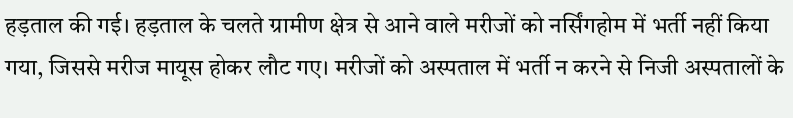हड़ताल की गई। हड़ताल के चलते ग्रामीण क्षेत्र से आने वाले मरीजों को नर्सिंगहोम में भर्ती नहीं किया गया, जिससे मरीज मायूस होकर लौट गए। मरीजों को अस्पताल में भर्ती न करने से निजी अस्पतालों के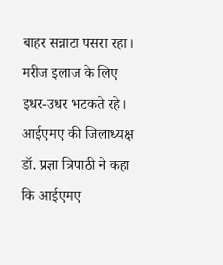बाहर सन्नाटा पसरा रहा। मरीज इलाज के लिए इधर-उधर भटकते रहे।
आईएमए की जिलाध्यक्ष डॉ. प्रज्ञा त्रिपाठी ने कहा कि आईएमए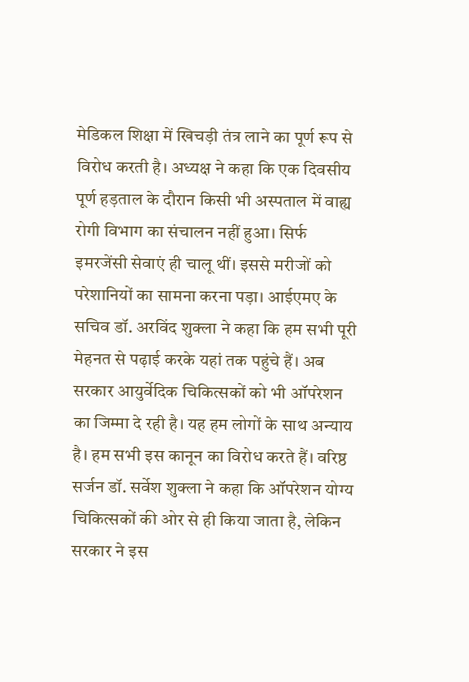मेडिकल शिक्षा में खिचड़ी तंत्र लाने का पूर्ण रूप से विरोध करती है। अध्यक्ष ने कहा कि एक दिवसीय पूर्ण हड़ताल के दौरान किसी भी अस्पताल में वाह्य रोगी विभाग का संचालन नहीं हुआ। सिर्फ इमरजेंसी सेवाएं ही चालू थीं। इससे मरीजों को परेशानियों का सामना करना पड़ा। आईएमए के सचिव डॉ. अरविंद शुक्ला ने कहा कि हम सभी पूरी मेहनत से पढ़ाई करके यहां तक पहुंचे हैं। अब सरकार आयुर्वेदिक चिकित्सकों को भी ऑपरेशन का जिम्मा दे रही है। यह हम लोगों के साथ अन्याय है। हम सभी इस कानून का विरोध करते हैं। वरिष्ठ सर्जन डॉ. सर्वेश शुक्ला ने कहा कि ऑपरेशन योग्य चिकित्सकों की ओर से ही किया जाता है, लेकिन सरकार ने इस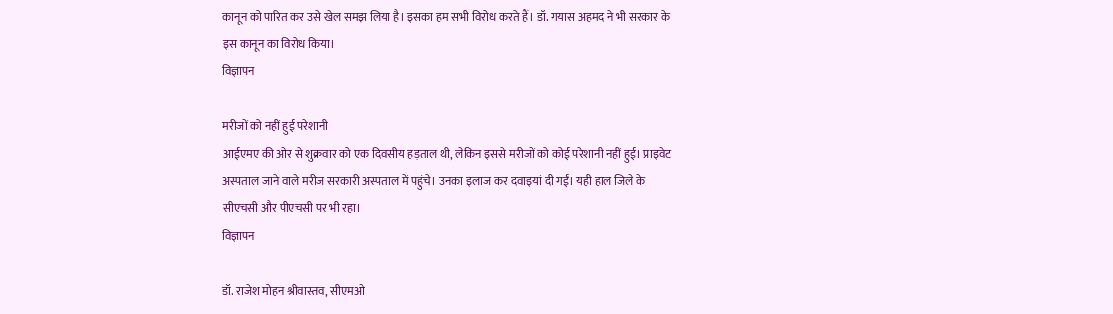कानून को पारित कर उसे खेल समझ लिया है। इसका हम सभी विरोध करते हैं। डॉ. गयास अहमद ने भी सरकार के इस कानून का विरोध किया।
विज्ञापन

मरीजों को नहीं हुई परेशानी
आईएमए की ओर से शुक्रवार को एक दिवसीय हड़ताल थी, लेकिन इससे मरीजों को कोई परेशानी नहीं हुई। प्राइवेट अस्पताल जाने वाले मरीज सरकारी अस्पताल में पहुंचे। उनका इलाज कर दवाइयां दी गईं। यही हाल जिले के सीएचसी और पीएचसी पर भी रहा।
विज्ञापन

डॉ. राजेश मोहन श्रीवास्तव, सीएमओ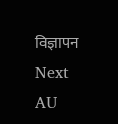विज्ञापन
Next
AU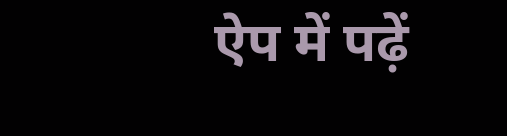ऐप में पढ़ें